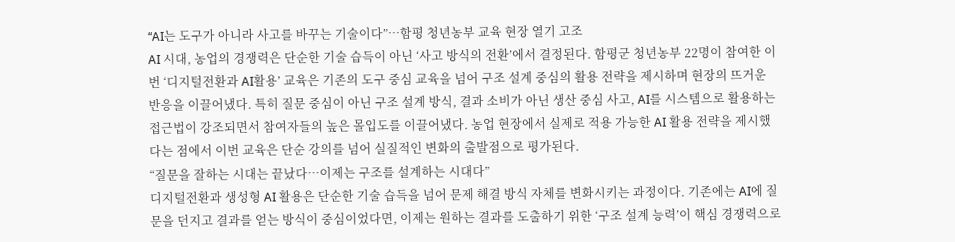“AI는 도구가 아니라 사고를 바꾸는 기술이다”…함평 청년농부 교육 현장 열기 고조
AI 시대, 농업의 경쟁력은 단순한 기술 습득이 아닌 ‘사고 방식의 전환’에서 결정된다. 함평군 청년농부 22명이 참여한 이번 ‘디지털전환과 AI활용’ 교육은 기존의 도구 중심 교육을 넘어 구조 설계 중심의 활용 전략을 제시하며 현장의 뜨거운 반응을 이끌어냈다. 특히 질문 중심이 아닌 구조 설계 방식, 결과 소비가 아닌 생산 중심 사고, AI를 시스템으로 활용하는 접근법이 강조되면서 참여자들의 높은 몰입도를 이끌어냈다. 농업 현장에서 실제로 적용 가능한 AI 활용 전략을 제시했다는 점에서 이번 교육은 단순 강의를 넘어 실질적인 변화의 출발점으로 평가된다.
“질문을 잘하는 시대는 끝났다…이제는 구조를 설계하는 시대다”
디지털전환과 생성형 AI 활용은 단순한 기술 습득을 넘어 문제 해결 방식 자체를 변화시키는 과정이다. 기존에는 AI에 질문을 던지고 결과를 얻는 방식이 중심이었다면, 이제는 원하는 결과를 도출하기 위한 ‘구조 설계 능력’이 핵심 경쟁력으로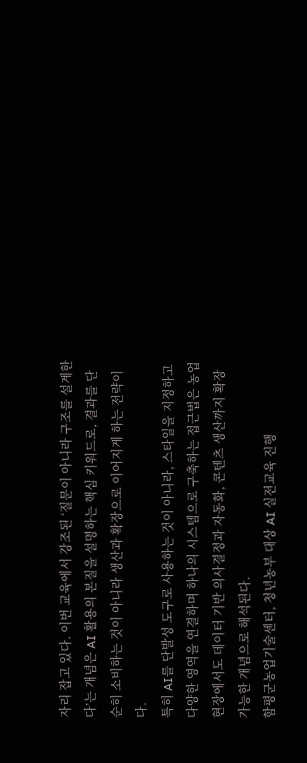자리 잡고 있다. 이번 교육에서 강조된 ‘질문이 아니라 구조를 설계한다’는 개념은 AI 활용의 본질을 설명하는 핵심 키워드로, 결과를 단순히 소비하는 것이 아니라 생산과 확장으로 이어지게 하는 전략이다.
특히 AI를 단발성 도구로 사용하는 것이 아니라, 스타일을 지정하고 다양한 영역을 연결하며 하나의 시스템으로 구축하는 접근법은 농업 현장에서도 데이터 기반 의사결정과 자동화, 콘텐츠 생산까지 확장 가능한 개념으로 해석된다.
함평군농업기술센터, 청년농부 대상 AI 실전교육 진행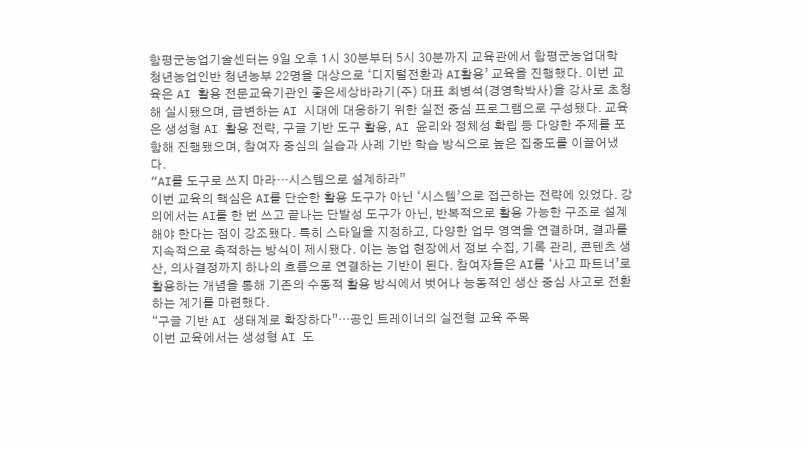함평군농업기술센터는 9일 오후 1시 30분부터 5시 30분까지 교육관에서 함평군농업대학 청년농업인반 청년농부 22명을 대상으로 ‘디지털전환과 AI활용’ 교육을 진행했다. 이번 교육은 AI 활용 전문교육기관인 좋은세상바라기(주) 대표 최병석(경영학박사)을 강사로 초청해 실시됐으며, 급변하는 AI 시대에 대응하기 위한 실전 중심 프로그램으로 구성됐다. 교육은 생성형 AI 활용 전략, 구글 기반 도구 활용, AI 윤리와 정체성 확립 등 다양한 주제를 포함해 진행됐으며, 참여자 중심의 실습과 사례 기반 학습 방식으로 높은 집중도를 이끌어냈다.
“AI를 도구로 쓰지 마라…시스템으로 설계하라”
이번 교육의 핵심은 AI를 단순한 활용 도구가 아닌 ‘시스템’으로 접근하는 전략에 있었다. 강의에서는 AI를 한 번 쓰고 끝나는 단발성 도구가 아닌, 반복적으로 활용 가능한 구조로 설계해야 한다는 점이 강조됐다. 특히 스타일을 지정하고, 다양한 업무 영역을 연결하며, 결과를 지속적으로 축적하는 방식이 제시됐다. 이는 농업 현장에서 정보 수집, 기록 관리, 콘텐츠 생산, 의사결정까지 하나의 흐름으로 연결하는 기반이 된다. 참여자들은 AI를 ‘사고 파트너’로 활용하는 개념을 통해 기존의 수동적 활용 방식에서 벗어나 능동적인 생산 중심 사고로 전환하는 계기를 마련했다.
“구글 기반 AI 생태계로 확장하다”…공인 트레이너의 실전형 교육 주목
이번 교육에서는 생성형 AI 도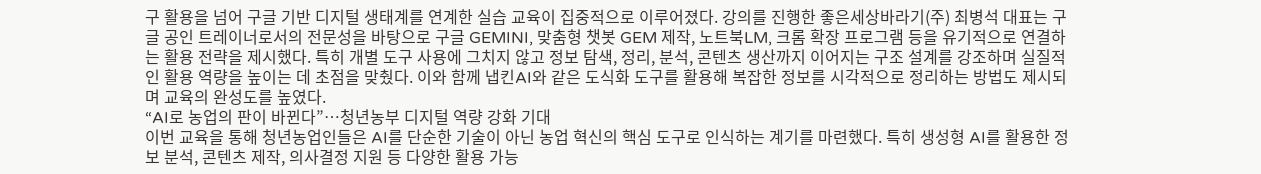구 활용을 넘어 구글 기반 디지털 생태계를 연계한 실습 교육이 집중적으로 이루어졌다. 강의를 진행한 좋은세상바라기(주) 최병석 대표는 구글 공인 트레이너로서의 전문성을 바탕으로 구글 GEMINI, 맞춤형 챗봇 GEM 제작, 노트북LM, 크롬 확장 프로그램 등을 유기적으로 연결하는 활용 전략을 제시했다. 특히 개별 도구 사용에 그치지 않고 정보 탐색, 정리, 분석, 콘텐츠 생산까지 이어지는 구조 설계를 강조하며 실질적인 활용 역량을 높이는 데 초점을 맞췄다. 이와 함께 냅킨AI와 같은 도식화 도구를 활용해 복잡한 정보를 시각적으로 정리하는 방법도 제시되며 교육의 완성도를 높였다.
“AI로 농업의 판이 바뀐다”…청년농부 디지털 역량 강화 기대
이번 교육을 통해 청년농업인들은 AI를 단순한 기술이 아닌 농업 혁신의 핵심 도구로 인식하는 계기를 마련했다. 특히 생성형 AI를 활용한 정보 분석, 콘텐츠 제작, 의사결정 지원 등 다양한 활용 가능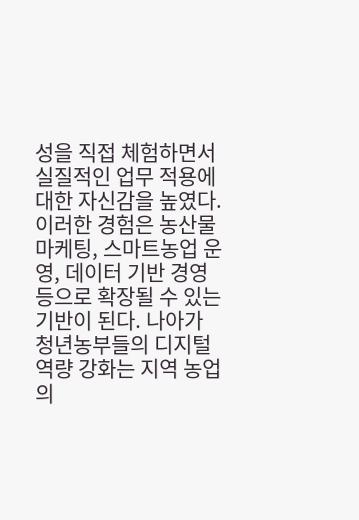성을 직접 체험하면서 실질적인 업무 적용에 대한 자신감을 높였다. 이러한 경험은 농산물 마케팅, 스마트농업 운영, 데이터 기반 경영 등으로 확장될 수 있는 기반이 된다. 나아가 청년농부들의 디지털 역량 강화는 지역 농업의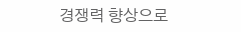경쟁력 향상으로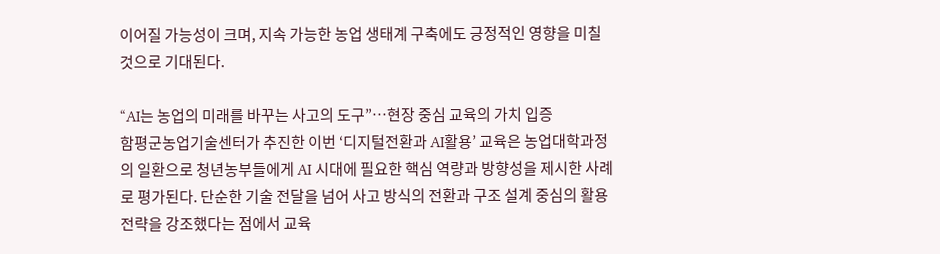이어질 가능성이 크며, 지속 가능한 농업 생태계 구축에도 긍정적인 영향을 미칠 것으로 기대된다.

“AI는 농업의 미래를 바꾸는 사고의 도구”…현장 중심 교육의 가치 입증
함평군농업기술센터가 추진한 이번 ‘디지털전환과 AI활용’ 교육은 농업대학과정의 일환으로 청년농부들에게 AI 시대에 필요한 핵심 역량과 방향성을 제시한 사례로 평가된다. 단순한 기술 전달을 넘어 사고 방식의 전환과 구조 설계 중심의 활용 전략을 강조했다는 점에서 교육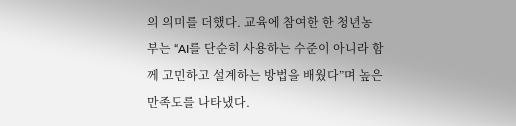의 의미를 더했다. 교육에 참여한 한 청년농부는 “AI를 단순히 사용하는 수준이 아니라 함께 고민하고 설계하는 방법을 배웠다”며 높은 만족도를 나타냈다.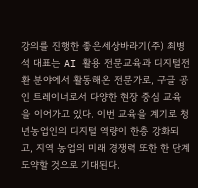강의를 진행한 좋은세상바라기(주) 최병석 대표는 AI 활용 전문교육과 디지털전환 분야에서 활동해온 전문가로, 구글 공인 트레이너로서 다양한 현장 중심 교육을 이어가고 있다. 이번 교육을 계기로 청년농업인의 디지털 역량이 한층 강화되고, 지역 농업의 미래 경쟁력 또한 한 단계 도약할 것으로 기대된다.